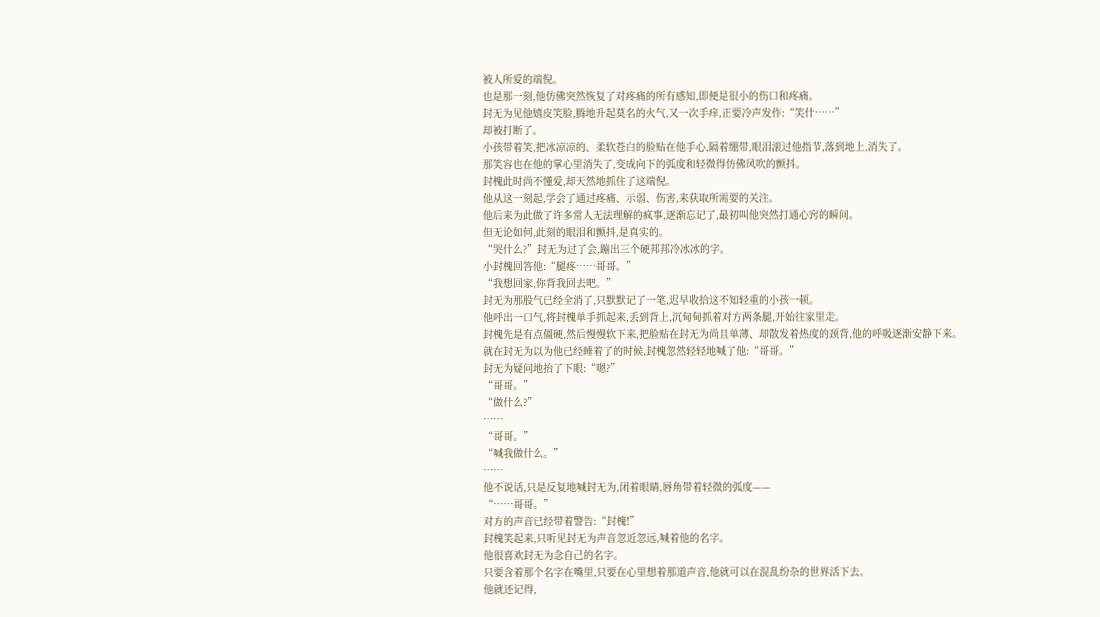被人所爱的端倪。
也是那一刻,他仿佛突然恢复了对疼痛的所有感知,即便是很小的伤口和疼痛。
封无为见他嬉皮笑脸,腾地升起莫名的火气,又一次手痒,正要冷声发作:“笑什……”
却被打断了。
小孩带着笑,把冰凉凉的、柔软苍白的脸贴在他手心,隔着绷带,眼泪滚过他指节,落到地上,消失了。
那笑容也在他的掌心里消失了,变成向下的弧度和轻微得仿佛风吹的颤抖。
封槐此时尚不懂爱,却天然地抓住了这端倪。
他从这一刻起,学会了通过疼痛、示弱、伤害,来获取所需要的关注。
他后来为此做了许多常人无法理解的疯事,逐渐忘记了,最初叫他突然打通心窍的瞬间。
但无论如何,此刻的眼泪和颤抖,是真实的。
“哭什么?”封无为过了会,蹦出三个硬邦邦冷冰冰的字。
小封槐回答他:“腿疼……哥哥。”
“我想回家,你背我回去吧。”
封无为那股气已经全消了,只默默记了一笔,迟早收拾这不知轻重的小孩一顿。
他呼出一口气,将封槐单手抓起来,丢到背上,沉甸甸抓着对方两条腿,开始往家里走。
封槐先是有点僵硬,然后慢慢软下来,把脸贴在封无为尚且单薄、却散发着热度的颈背,他的呼吸逐渐安静下来。
就在封无为以为他已经睡着了的时候,封槐忽然轻轻地喊了他:“哥哥。”
封无为疑问地抬了下眼:“嗯?”
“哥哥。”
“做什么?”
……
“哥哥。”
“喊我做什么。”
……
他不说话,只是反复地喊封无为,闭着眼睛,唇角带着轻微的弧度——
“……哥哥。”
对方的声音已经带着警告:“封槐!”
封槐笑起来,只听见封无为声音忽近忽远,喊着他的名字。
他很喜欢封无为念自己的名字。
只要含着那个名字在嘴里,只要在心里想着那道声音,他就可以在混乱纷杂的世界活下去。
他就还记得,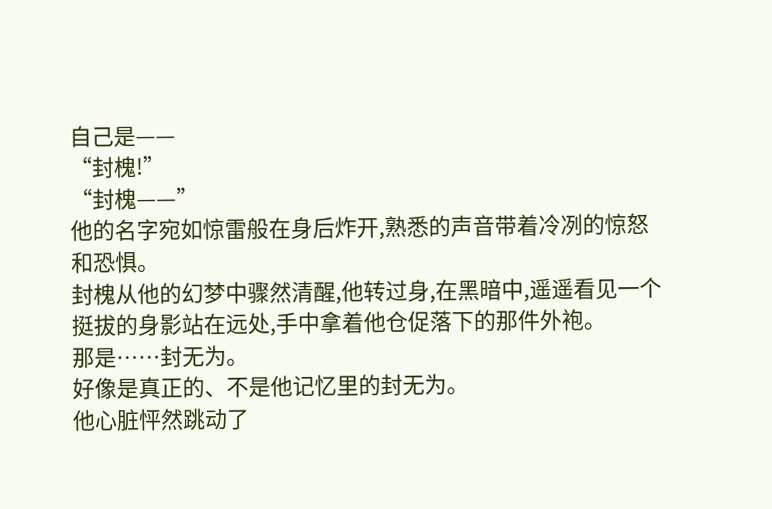自己是——
“封槐!”
“封槐——”
他的名字宛如惊雷般在身后炸开,熟悉的声音带着冷冽的惊怒和恐惧。
封槐从他的幻梦中骤然清醒,他转过身,在黑暗中,遥遥看见一个挺拔的身影站在远处,手中拿着他仓促落下的那件外袍。
那是……封无为。
好像是真正的、不是他记忆里的封无为。
他心脏怦然跳动了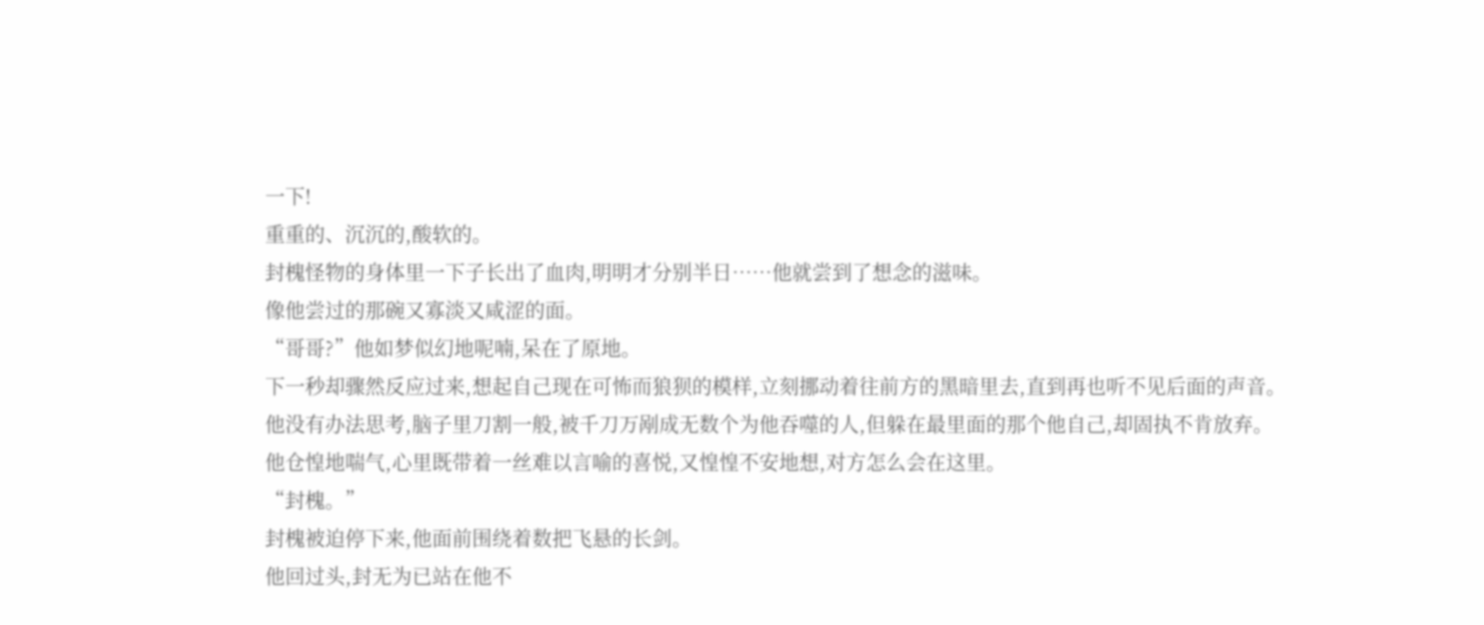一下!
重重的、沉沉的,酸软的。
封槐怪物的身体里一下子长出了血肉,明明才分别半日……他就尝到了想念的滋味。
像他尝过的那碗又寡淡又咸涩的面。
“哥哥?”他如梦似幻地呢喃,呆在了原地。
下一秒却骤然反应过来,想起自己现在可怖而狼狈的模样,立刻挪动着往前方的黑暗里去,直到再也听不见后面的声音。
他没有办法思考,脑子里刀割一般,被千刀万剐成无数个为他吞噬的人,但躲在最里面的那个他自己,却固执不肯放弃。
他仓惶地喘气,心里既带着一丝难以言喻的喜悦,又惶惶不安地想,对方怎么会在这里。
“封槐。”
封槐被迫停下来,他面前围绕着数把飞悬的长剑。
他回过头,封无为已站在他不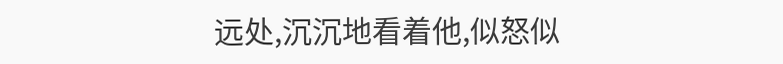远处,沉沉地看着他,似怒似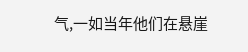气,一如当年他们在悬崖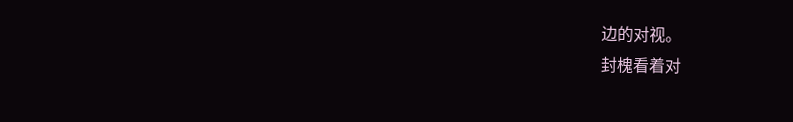边的对视。
封槐看着对